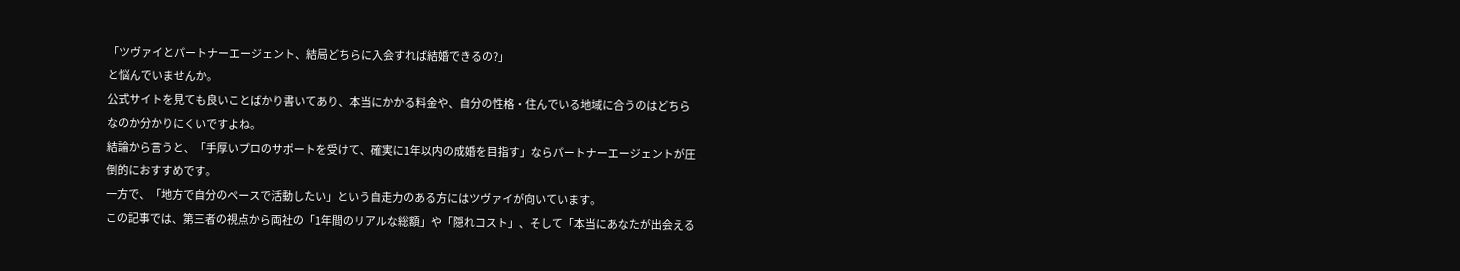「ツヴァイとパートナーエージェント、結局どちらに入会すれば結婚できるの?」
と悩んでいませんか。
公式サイトを見ても良いことばかり書いてあり、本当にかかる料金や、自分の性格・住んでいる地域に合うのはどちらなのか分かりにくいですよね。
結論から言うと、「手厚いプロのサポートを受けて、確実に1年以内の成婚を目指す」ならパートナーエージェントが圧倒的におすすめです。
一方で、「地方で自分のペースで活動したい」という自走力のある方にはツヴァイが向いています。
この記事では、第三者の視点から両社の「1年間のリアルな総額」や「隠れコスト」、そして「本当にあなたが出会える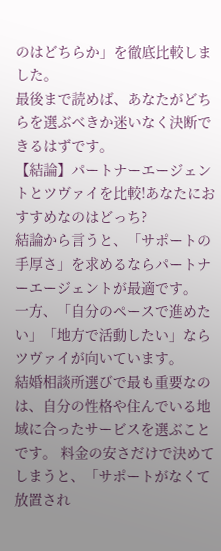のはどちらか」を徹底比較しました。
最後まで読めば、あなたがどちらを選ぶべきか迷いなく決断できるはずです。
【結論】パートナーエージェントとツヴァイを比較!あなたにおすすめなのはどっち?
結論から言うと、「サポートの手厚さ」を求めるならパートナーエージェントが最適です。
一方、「自分のペースで進めたい」「地方で活動したい」ならツヴァイが向いています。
結婚相談所選びで最も重要なのは、自分の性格や住んでいる地域に合ったサービスを選ぶことです。 料金の安さだけで決めてしまうと、「サポートがなくて放置され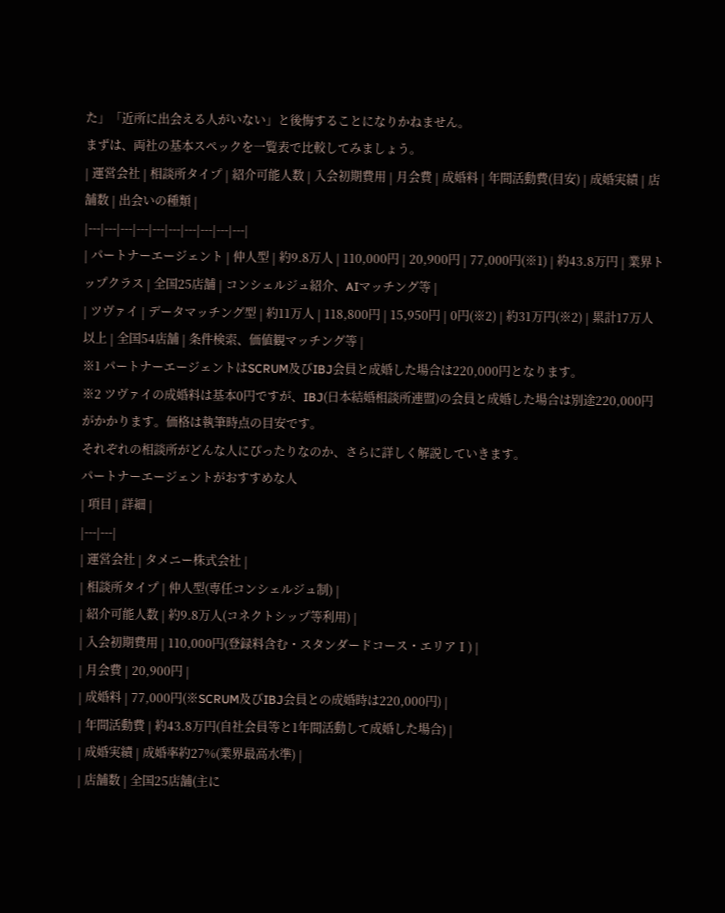た」「近所に出会える人がいない」と後悔することになりかねません。
まずは、両社の基本スペックを一覧表で比較してみましょう。
| 運営会社 | 相談所タイプ | 紹介可能人数 | 入会初期費用 | 月会費 | 成婚料 | 年間活動費(目安) | 成婚実績 | 店舗数 | 出会いの種類 |
|---|---|---|---|---|---|---|---|---|---|
| パートナーエージェント | 仲人型 | 約9.8万人 | 110,000円 | 20,900円 | 77,000円(※1) | 約43.8万円 | 業界トップクラス | 全国25店舗 | コンシェルジュ紹介、AIマッチング等 |
| ツヴァイ | データマッチング型 | 約11万人 | 118,800円 | 15,950円 | 0円(※2) | 約31万円(※2) | 累計17万人以上 | 全国54店舗 | 条件検索、価値観マッチング等 |
※1 パートナーエージェントはSCRUM及びIBJ会員と成婚した場合は220,000円となります。
※2 ツヴァイの成婚料は基本0円ですが、IBJ(日本結婚相談所連盟)の会員と成婚した場合は別途220,000円がかかります。価格は執筆時点の目安です。
それぞれの相談所がどんな人にぴったりなのか、さらに詳しく解説していきます。
パートナーエージェントがおすすめな人
| 項目 | 詳細 |
|---|---|
| 運営会社 | タメニー株式会社 |
| 相談所タイプ | 仲人型(専任コンシェルジュ制) |
| 紹介可能人数 | 約9.8万人(コネクトシップ等利用) |
| 入会初期費用 | 110,000円(登録料含む・スタンダードコース・エリアⅠ) |
| 月会費 | 20,900円 |
| 成婚料 | 77,000円(※SCRUM及びIBJ会員との成婚時は220,000円) |
| 年間活動費 | 約43.8万円(自社会員等と1年間活動して成婚した場合) |
| 成婚実績 | 成婚率約27%(業界最高水準) |
| 店舗数 | 全国25店舗(主に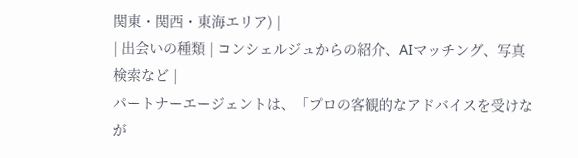関東・関西・東海エリア) |
| 出会いの種類 | コンシェルジュからの紹介、AIマッチング、写真検索など |
パートナーエージェントは、「プロの客観的なアドバイスを受けなが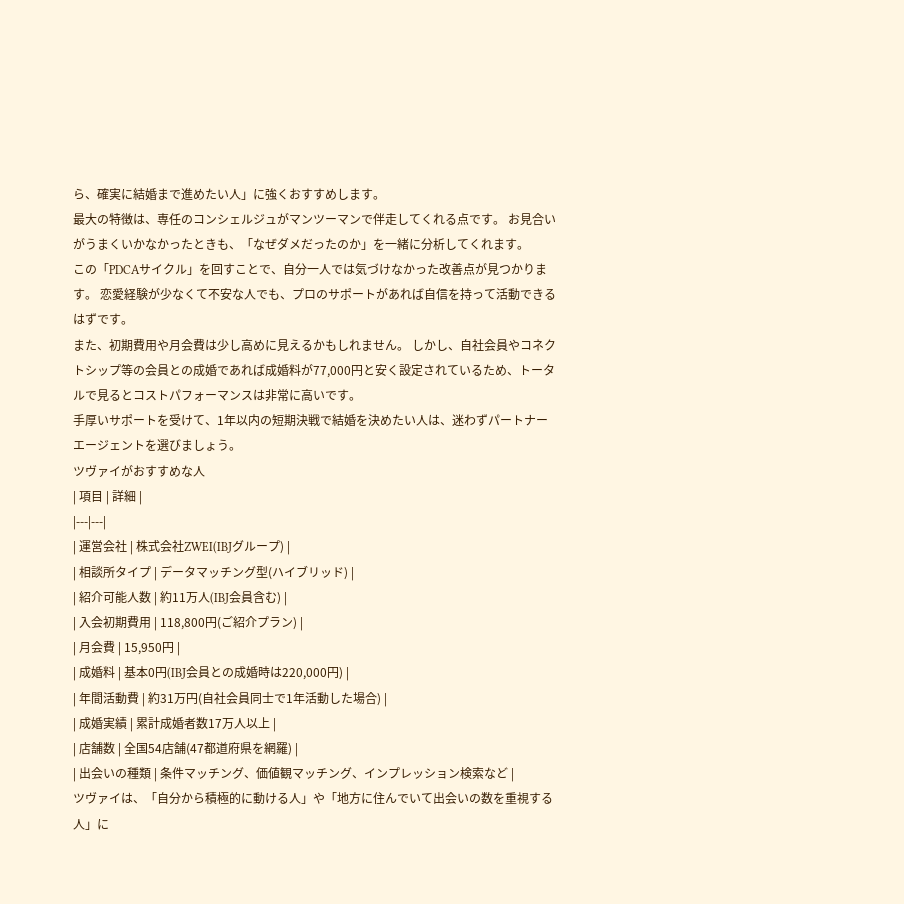ら、確実に結婚まで進めたい人」に強くおすすめします。
最大の特徴は、専任のコンシェルジュがマンツーマンで伴走してくれる点です。 お見合いがうまくいかなかったときも、「なぜダメだったのか」を一緒に分析してくれます。
この「PDCAサイクル」を回すことで、自分一人では気づけなかった改善点が見つかります。 恋愛経験が少なくて不安な人でも、プロのサポートがあれば自信を持って活動できるはずです。
また、初期費用や月会費は少し高めに見えるかもしれません。 しかし、自社会員やコネクトシップ等の会員との成婚であれば成婚料が77,000円と安く設定されているため、トータルで見るとコストパフォーマンスは非常に高いです。
手厚いサポートを受けて、1年以内の短期決戦で結婚を決めたい人は、迷わずパートナーエージェントを選びましょう。
ツヴァイがおすすめな人
| 項目 | 詳細 |
|---|---|
| 運営会社 | 株式会社ZWEI(IBJグループ) |
| 相談所タイプ | データマッチング型(ハイブリッド) |
| 紹介可能人数 | 約11万人(IBJ会員含む) |
| 入会初期費用 | 118,800円(ご紹介プラン) |
| 月会費 | 15,950円 |
| 成婚料 | 基本0円(IBJ会員との成婚時は220,000円) |
| 年間活動費 | 約31万円(自社会員同士で1年活動した場合) |
| 成婚実績 | 累計成婚者数17万人以上 |
| 店舗数 | 全国54店舗(47都道府県を網羅) |
| 出会いの種類 | 条件マッチング、価値観マッチング、インプレッション検索など |
ツヴァイは、「自分から積極的に動ける人」や「地方に住んでいて出会いの数を重視する人」に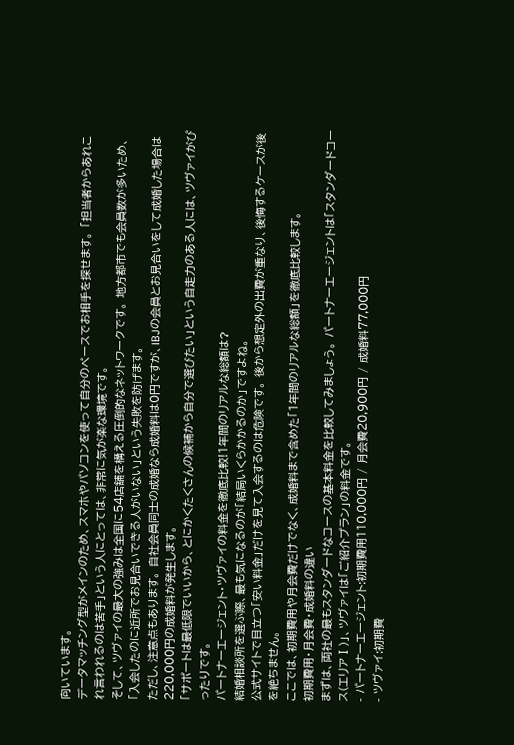向いています。
データマッチング型がメインのため、スマホやパソコンを使って自分のペースでお相手を探せます。 「担当者からあれこれ言われるのは苦手」という人にとっては、非常に気が楽な環境です。
そして、ツヴァイの最大の強みは全国に54店舗を構える圧倒的なネットワークです。 地方都市でも会員数が多いため、「入会したのに近所でお見合いできる人がいない」という失敗を防げます。
ただし、注意点もあります。 自社会員同士の成婚なら成婚料は0円ですが、IBJの会員とお見合いをして成婚した場合は220,000円の成婚料が発生します。
「サポートは最低限でいいから、とにかくたくさんの候補から自分で選びたい」という自走力のある人には、ツヴァイがぴったりです。
パートナーエージェント・ツヴァイの料金を徹底比較!1年間のリアルな総額は?
結婚相談所を選ぶ際、最も気になるのが「結局いくらかかるのか」ですよね。
公式サイトで目立つ「安い料金」だけを見て入会するのは危険です。 後から想定外の出費が重なり、後悔するケースが後を絶ちません。
ここでは、初期費用や月会費だけでなく、成婚料まで含めた「1年間のリアルな総額」を徹底比較します。
初期費用・月会費・成婚料の違い
まずは、両社の最もスタンダードなコースの基本料金を比較してみましょう。 パートナーエージェントは「スタンダードコース(エリアⅠ)」、ツヴァイは「ご紹介プラン」の料金です。
- パートナーエージェント:初期費用110,000円 / 月会費20,900円 / 成婚料77,000円
- ツヴァイ:初期費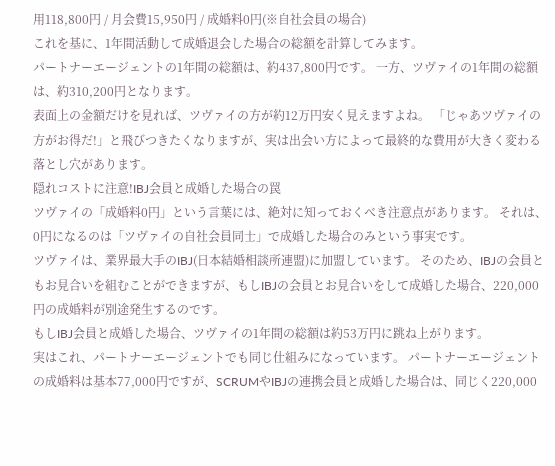用118,800円 / 月会費15,950円 / 成婚料0円(※自社会員の場合)
これを基に、1年間活動して成婚退会した場合の総額を計算してみます。
パートナーエージェントの1年間の総額は、約437,800円です。 一方、ツヴァイの1年間の総額は、約310,200円となります。
表面上の金額だけを見れば、ツヴァイの方が約12万円安く見えますよね。 「じゃあツヴァイの方がお得だ!」と飛びつきたくなりますが、実は出会い方によって最終的な費用が大きく変わる落とし穴があります。
隠れコストに注意!IBJ会員と成婚した場合の罠
ツヴァイの「成婚料0円」という言葉には、絶対に知っておくべき注意点があります。 それは、0円になるのは「ツヴァイの自社会員同士」で成婚した場合のみという事実です。
ツヴァイは、業界最大手のIBJ(日本結婚相談所連盟)に加盟しています。 そのため、IBJの会員ともお見合いを組むことができますが、もしIBJの会員とお見合いをして成婚した場合、220,000円の成婚料が別途発生するのです。
もしIBJ会員と成婚した場合、ツヴァイの1年間の総額は約53万円に跳ね上がります。
実はこれ、パートナーエージェントでも同じ仕組みになっています。 パートナーエージェントの成婚料は基本77,000円ですが、SCRUMやIBJの連携会員と成婚した場合は、同じく220,000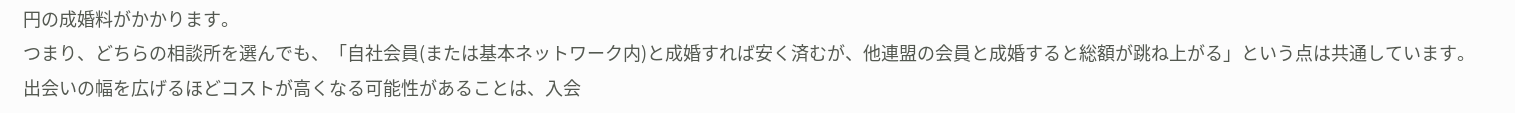円の成婚料がかかります。
つまり、どちらの相談所を選んでも、「自社会員(または基本ネットワーク内)と成婚すれば安く済むが、他連盟の会員と成婚すると総額が跳ね上がる」という点は共通しています。 出会いの幅を広げるほどコストが高くなる可能性があることは、入会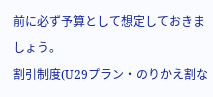前に必ず予算として想定しておきましょう。
割引制度(U29プラン・のりかえ割な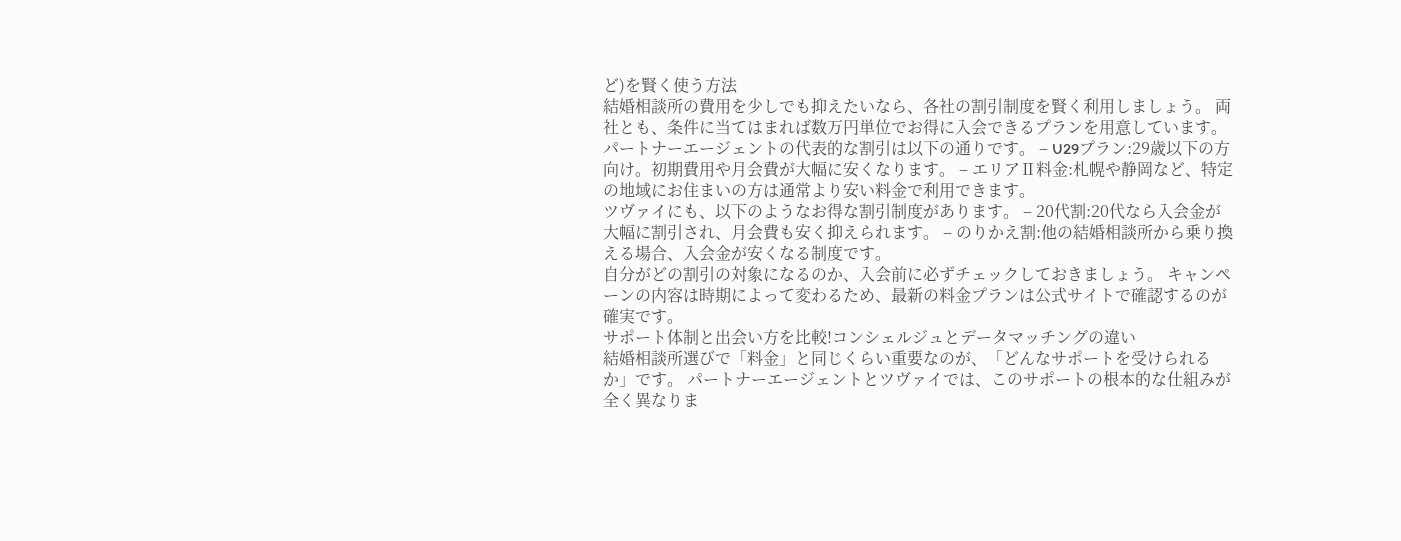ど)を賢く使う方法
結婚相談所の費用を少しでも抑えたいなら、各社の割引制度を賢く利用しましょう。 両社とも、条件に当てはまれば数万円単位でお得に入会できるプランを用意しています。
パートナーエージェントの代表的な割引は以下の通りです。 – U29プラン:29歳以下の方向け。初期費用や月会費が大幅に安くなります。 – エリアⅡ料金:札幌や静岡など、特定の地域にお住まいの方は通常より安い料金で利用できます。
ツヴァイにも、以下のようなお得な割引制度があります。 – 20代割:20代なら入会金が大幅に割引され、月会費も安く抑えられます。 – のりかえ割:他の結婚相談所から乗り換える場合、入会金が安くなる制度です。
自分がどの割引の対象になるのか、入会前に必ずチェックしておきましょう。 キャンペーンの内容は時期によって変わるため、最新の料金プランは公式サイトで確認するのが確実です。
サポート体制と出会い方を比較!コンシェルジュとデータマッチングの違い
結婚相談所選びで「料金」と同じくらい重要なのが、「どんなサポートを受けられるか」です。 パートナーエージェントとツヴァイでは、このサポートの根本的な仕組みが全く異なりま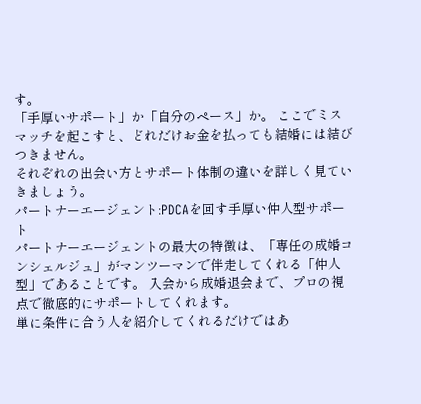す。
「手厚いサポート」か「自分のペース」か。 ここでミスマッチを起こすと、どれだけお金を払っても結婚には結びつきません。
それぞれの出会い方とサポート体制の違いを詳しく見ていきましょう。
パートナーエージェント:PDCAを回す手厚い仲人型サポート
パートナーエージェントの最大の特徴は、「専任の成婚コンシェルジュ」がマンツーマンで伴走してくれる「仲人型」であることです。 入会から成婚退会まで、プロの視点で徹底的にサポートしてくれます。
単に条件に合う人を紹介してくれるだけではあ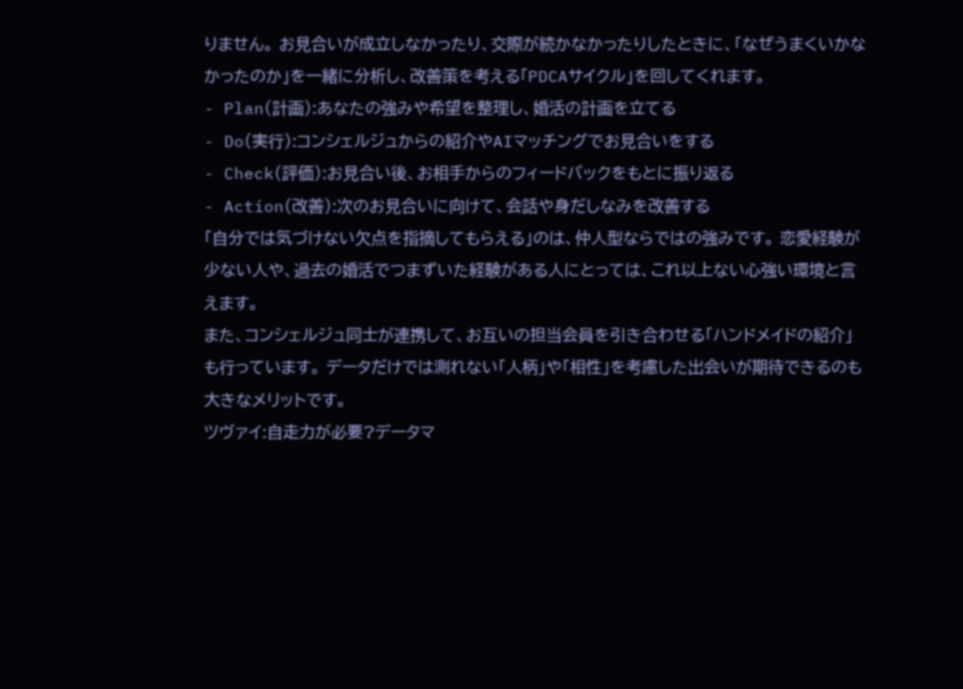りません。 お見合いが成立しなかったり、交際が続かなかったりしたときに、「なぜうまくいかなかったのか」を一緒に分析し、改善策を考える「PDCAサイクル」を回してくれます。
- Plan(計画):あなたの強みや希望を整理し、婚活の計画を立てる
- Do(実行):コンシェルジュからの紹介やAIマッチングでお見合いをする
- Check(評価):お見合い後、お相手からのフィードバックをもとに振り返る
- Action(改善):次のお見合いに向けて、会話や身だしなみを改善する
「自分では気づけない欠点を指摘してもらえる」のは、仲人型ならではの強みです。 恋愛経験が少ない人や、過去の婚活でつまずいた経験がある人にとっては、これ以上ない心強い環境と言えます。
また、コンシェルジュ同士が連携して、お互いの担当会員を引き合わせる「ハンドメイドの紹介」も行っています。 データだけでは測れない「人柄」や「相性」を考慮した出会いが期待できるのも大きなメリットです。
ツヴァイ:自走力が必要?データマ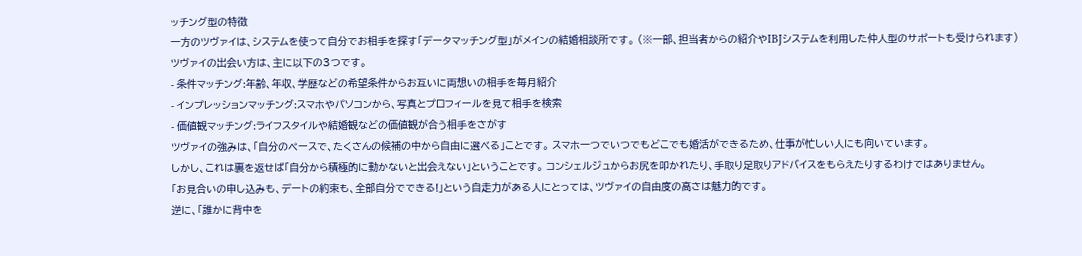ッチング型の特徴
一方のツヴァイは、システムを使って自分でお相手を探す「データマッチング型」がメインの結婚相談所です。 (※一部、担当者からの紹介やIBJシステムを利用した仲人型のサポートも受けられます)
ツヴァイの出会い方は、主に以下の3つです。
- 条件マッチング:年齢、年収、学歴などの希望条件からお互いに両想いの相手を毎月紹介
- インプレッションマッチング:スマホやパソコンから、写真とプロフィールを見て相手を検索
- 価値観マッチング:ライフスタイルや結婚観などの価値観が合う相手をさがす
ツヴァイの強みは、「自分のペースで、たくさんの候補の中から自由に選べる」ことです。 スマホ一つでいつでもどこでも婚活ができるため、仕事が忙しい人にも向いています。
しかし、これは裏を返せば「自分から積極的に動かないと出会えない」ということです。 コンシェルジュからお尻を叩かれたり、手取り足取りアドバイスをもらえたりするわけではありません。
「お見合いの申し込みも、デートの約束も、全部自分でできる!」という自走力がある人にとっては、ツヴァイの自由度の高さは魅力的です。
逆に、「誰かに背中を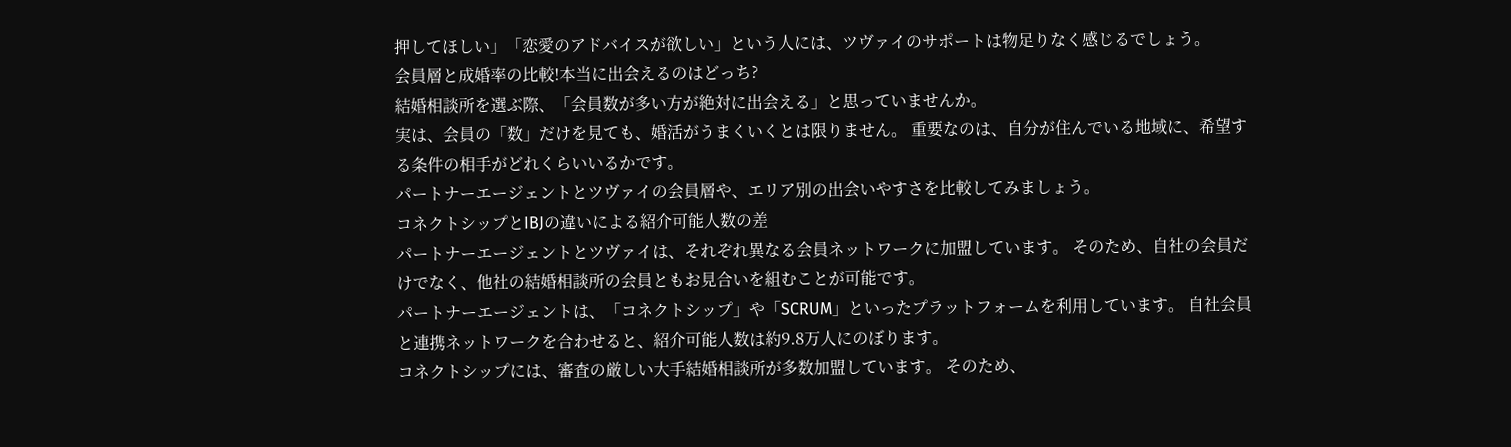押してほしい」「恋愛のアドバイスが欲しい」という人には、ツヴァイのサポートは物足りなく感じるでしょう。
会員層と成婚率の比較!本当に出会えるのはどっち?
結婚相談所を選ぶ際、「会員数が多い方が絶対に出会える」と思っていませんか。
実は、会員の「数」だけを見ても、婚活がうまくいくとは限りません。 重要なのは、自分が住んでいる地域に、希望する条件の相手がどれくらいいるかです。
パートナーエージェントとツヴァイの会員層や、エリア別の出会いやすさを比較してみましょう。
コネクトシップとIBJの違いによる紹介可能人数の差
パートナーエージェントとツヴァイは、それぞれ異なる会員ネットワークに加盟しています。 そのため、自社の会員だけでなく、他社の結婚相談所の会員ともお見合いを組むことが可能です。
パートナーエージェントは、「コネクトシップ」や「SCRUM」といったプラットフォームを利用しています。 自社会員と連携ネットワークを合わせると、紹介可能人数は約9.8万人にのぼります。
コネクトシップには、審査の厳しい大手結婚相談所が多数加盟しています。 そのため、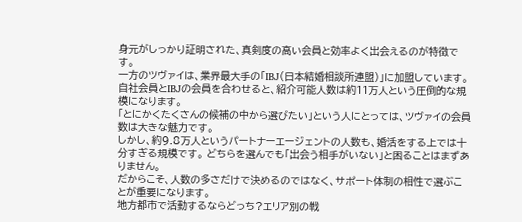身元がしっかり証明された、真剣度の高い会員と効率よく出会えるのが特徴です。
一方のツヴァイは、業界最大手の「IBJ(日本結婚相談所連盟)」に加盟しています。 自社会員とIBJの会員を合わせると、紹介可能人数は約11万人という圧倒的な規模になります。
「とにかくたくさんの候補の中から選びたい」という人にとっては、ツヴァイの会員数は大きな魅力です。
しかし、約9.8万人というパートナーエージェントの人数も、婚活をする上では十分すぎる規模です。 どちらを選んでも「出会う相手がいない」と困ることはまずありません。
だからこそ、人数の多さだけで決めるのではなく、サポート体制の相性で選ぶことが重要になります。
地方都市で活動するならどっち?エリア別の戦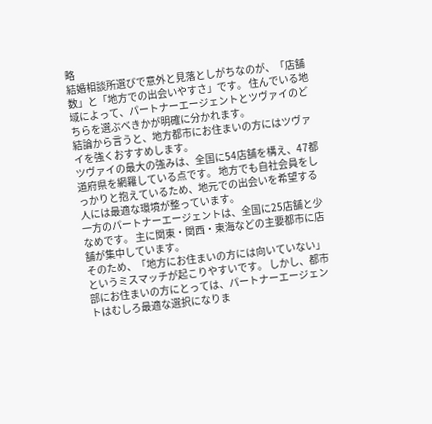略
結婚相談所選びで意外と見落としがちなのが、「店舗数」と「地方での出会いやすさ」です。 住んでいる地域によって、パートナーエージェントとツヴァイのどちらを選ぶべきかが明確に分かれます。
結論から言うと、地方都市にお住まいの方にはツヴァイを強くおすすめします。
ツヴァイの最大の強みは、全国に54店舗を構え、47都道府県を網羅している点です。 地方でも自社会員をしっかりと抱えているため、地元での出会いを希望する人には最適な環境が整っています。
一方のパートナーエージェントは、全国に25店舗と少なめです。 主に関東・関西・東海などの主要都市に店舗が集中しています。
そのため、「地方にお住まいの方には向いていない」というミスマッチが起こりやすいです。 しかし、都市部にお住まいの方にとっては、パートナーエージェントはむしろ最適な選択になりま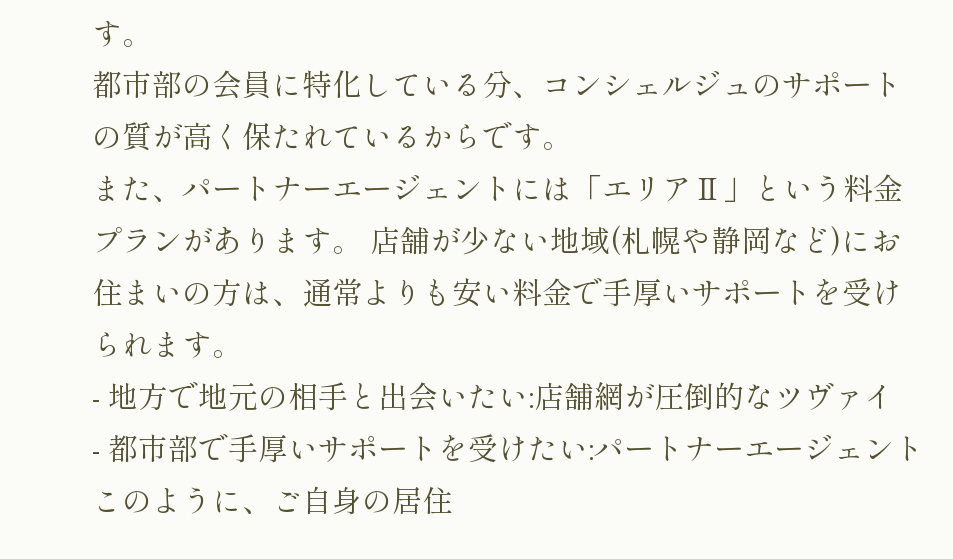す。
都市部の会員に特化している分、コンシェルジュのサポートの質が高く保たれているからです。
また、パートナーエージェントには「エリアⅡ」という料金プランがあります。 店舗が少ない地域(札幌や静岡など)にお住まいの方は、通常よりも安い料金で手厚いサポートを受けられます。
- 地方で地元の相手と出会いたい:店舗網が圧倒的なツヴァイ
- 都市部で手厚いサポートを受けたい:パートナーエージェント
このように、ご自身の居住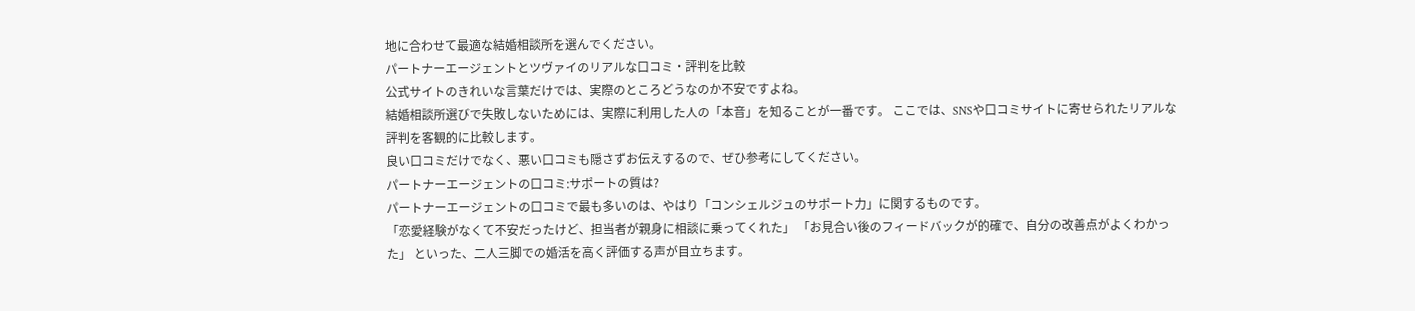地に合わせて最適な結婚相談所を選んでください。
パートナーエージェントとツヴァイのリアルな口コミ・評判を比較
公式サイトのきれいな言葉だけでは、実際のところどうなのか不安ですよね。
結婚相談所選びで失敗しないためには、実際に利用した人の「本音」を知ることが一番です。 ここでは、SNSや口コミサイトに寄せられたリアルな評判を客観的に比較します。
良い口コミだけでなく、悪い口コミも隠さずお伝えするので、ぜひ参考にしてください。
パートナーエージェントの口コミ:サポートの質は?
パートナーエージェントの口コミで最も多いのは、やはり「コンシェルジュのサポート力」に関するものです。
「恋愛経験がなくて不安だったけど、担当者が親身に相談に乗ってくれた」 「お見合い後のフィードバックが的確で、自分の改善点がよくわかった」 といった、二人三脚での婚活を高く評価する声が目立ちます。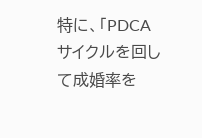特に、「PDCAサイクルを回して成婚率を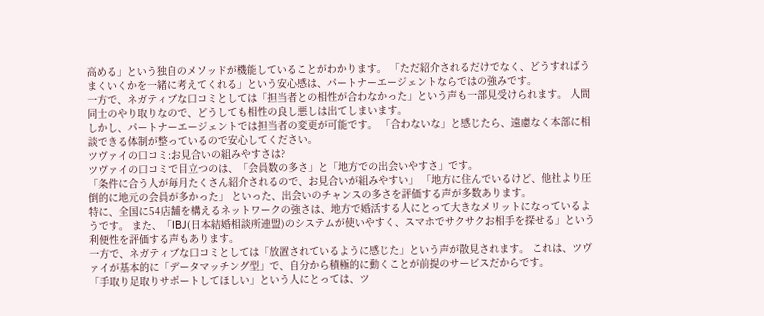高める」という独自のメソッドが機能していることがわかります。 「ただ紹介されるだけでなく、どうすればうまくいくかを一緒に考えてくれる」という安心感は、パートナーエージェントならではの強みです。
一方で、ネガティブな口コミとしては「担当者との相性が合わなかった」という声も一部見受けられます。 人間同士のやり取りなので、どうしても相性の良し悪しは出てしまいます。
しかし、パートナーエージェントでは担当者の変更が可能です。 「合わないな」と感じたら、遠慮なく本部に相談できる体制が整っているので安心してください。
ツヴァイの口コミ:お見合いの組みやすさは?
ツヴァイの口コミで目立つのは、「会員数の多さ」と「地方での出会いやすさ」です。
「条件に合う人が毎月たくさん紹介されるので、お見合いが組みやすい」 「地方に住んでいるけど、他社より圧倒的に地元の会員が多かった」 といった、出会いのチャンスの多さを評価する声が多数あります。
特に、全国に54店舗を構えるネットワークの強さは、地方で婚活する人にとって大きなメリットになっているようです。 また、「IBJ(日本結婚相談所連盟)のシステムが使いやすく、スマホでサクサクお相手を探せる」という利便性を評価する声もあります。
一方で、ネガティブな口コミとしては「放置されているように感じた」という声が散見されます。 これは、ツヴァイが基本的に「データマッチング型」で、自分から積極的に動くことが前提のサービスだからです。
「手取り足取りサポートしてほしい」という人にとっては、ツ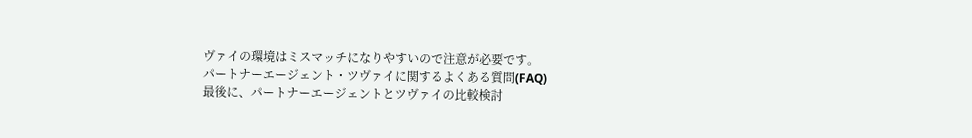ヴァイの環境はミスマッチになりやすいので注意が必要です。
パートナーエージェント・ツヴァイに関するよくある質問(FAQ)
最後に、パートナーエージェントとツヴァイの比較検討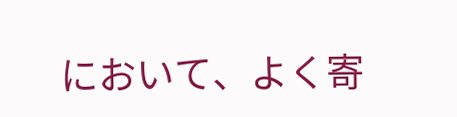において、よく寄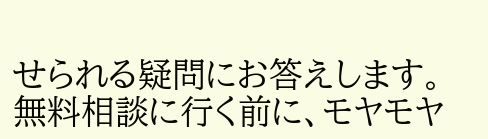せられる疑問にお答えします。
無料相談に行く前に、モヤモヤ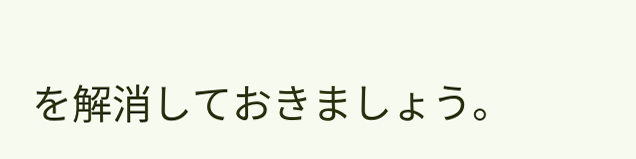を解消しておきましょう。